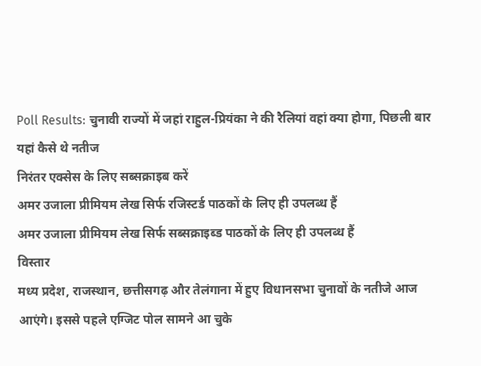Poll Results: चुनावी राज्यों में जहां राहुल-प्रियंका ने की रैलियां वहां क्या होगा, पिछली बार यहां कैसे थे नतीज
निरंतर एक्सेस के लिए सब्सक्राइब करें
अमर उजाला प्रीमियम लेख सिर्फ रजिस्टर्ड पाठकों के लिए ही उपलब्ध हैं
अमर उजाला प्रीमियम लेख सिर्फ सब्सक्राइब्ड पाठकों के लिए ही उपलब्ध हैं
विस्तार
मध्य प्रदेश, राजस्थान, छत्तीसगढ़ और तेलंगाना में हुए विधानसभा चुनावों के नतीजे आज आएंगे। इससे पहले एग्जिट पोल सामने आ चुके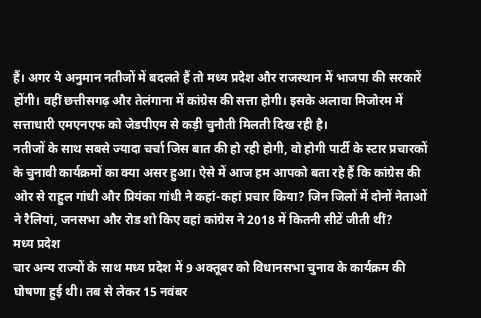हैं। अगर ये अनुमान नतीजों में बदलते हैं तो मध्य प्रदेश और राजस्थान में भाजपा की सरकारें होंगी। वहीं छत्तीसगढ़ और तेलंगाना में कांग्रेस की सत्ता होगी। इसके अलावा मिजोरम में सत्ताधारी एमएनएफ को जेडपीएम से कड़ी चुनौती मिलती दिख रही है।
नतीजों के साथ सबसे ज्यादा चर्चा जिस बात की हो रही होगी, वो होगी पार्टी के स्टार प्रचारकों के चुनावी कार्यक्रमों का क्या असर हुआ। ऐसे में आज हम आपको बता रहे हैं कि कांग्रेस की ओर से राहुल गांधी और प्रियंका गांधी ने कहां-कहां प्रचार किया? जिन जिलों में दोनों नेताओं ने रैलियां, जनसभा और रोड शो किए वहां कांग्रेस ने 2018 में कितनी सीटें जीती थीं?
मध्य प्रदेश
चार अन्य राज्यों के साथ मध्य प्रदेश में 9 अक्तूबर को विधानसभा चुनाव के कार्यक्रम की घोषणा हुई थी। तब से लेकर 15 नवंबर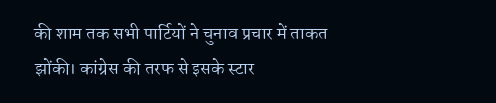की शाम तक सभी पार्टियों ने चुनाव प्रचार में ताकत झोंकी। कांग्रेस की तरफ से इसके स्टार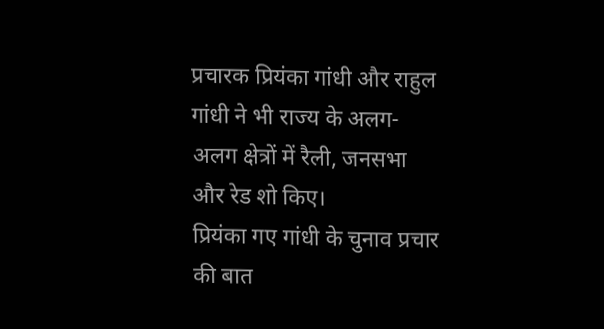प्रचारक प्रियंका गांधी और राहुल गांधी ने भी राज्य के अलग-अलग क्षेत्रों में रैली, जनसभा और रेड शो किए।
प्रियंका गए गांधी के चुनाव प्रचार की बात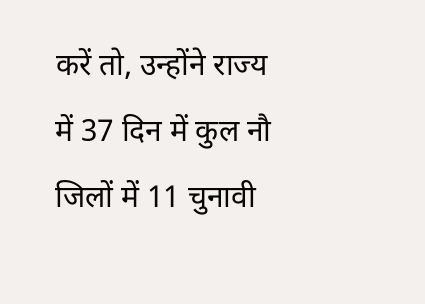करें तो, उन्होंने राज्य में 37 दिन में कुल नौ जिलों में 11 चुनावी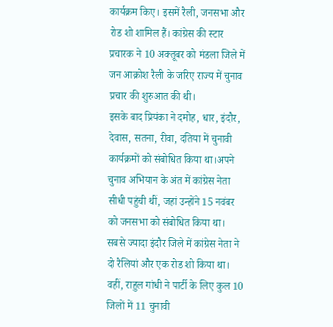कार्यक्रम किए। इसमें रैली, जनसभा और रोड शो शामिल हैं। कांग्रेस की स्टार प्रचारक ने 10 अक्तूबर को मंडला जिले में जन आक्रोश रैली के जरिए राज्य में चुनाव प्रचार की शुरुआत की थी।
इसके बाद प्रियंका ने दमोह, धार, इंदौर, देवास, सतना, रीवा, दतिया में चुनावी कार्यक्रमों को संबोधित किया था।अपने चुनाव अभियान के अंत में कांग्रेस नेता सीधी पहुंची थीं, जहां उन्होंने 15 नवंबर को जनसभा को संबोधित किया था। सबसे ज्यादा इंदौर जिले में कांग्रेस नेता ने दो रैलियां और एक रोड शो किया था।
वहीं, राहुल गांधी ने पार्टी के लिए कुल 10 जिलों में 11 चुनावी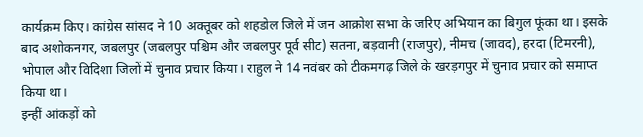कार्यक्रम किए। कांग्रेस सांसद ने 10 अक्तूबर को शहडोल जिले में जन आक्रोश सभा के जरिए अभियान का बिगुल फूंका था। इसके बाद अशोकनगर, जबलपुर (जबलपुर पश्चिम और जबलपुर पूर्व सीट) सतना, बड़वानी (राजपुर), नीमच (जावद), हरदा (टिमरनी), भोपाल और विदिशा जिलों में चुनाव प्रचार किया। राहुल ने 14 नवंबर को टीकमगढ़ जिले के खरड़गपुर में चुनाव प्रचार को समाप्त किया था।
इन्हीं आंकड़ों को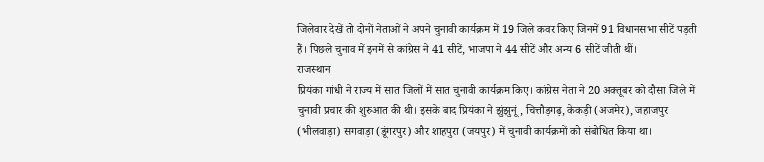जिलेवार देखें तो दोनों नेताओं ने अपने चुनावी कार्यक्रम में 19 जिले कवर किए जिनमें 91 विधानसभा सीटें पड़ती हैं। पिछले चुनाव में इनमें से कांग्रेस ने 41 सीटें, भाजपा ने 44 सीटें और अन्य 6 सीटें जीती थीं।
राजस्थान
प्रियंका गांधी ने राज्य में सात जिलों में सात चुनावी कार्यक्रम किए। कांग्रेस नेता ने 20 अक्तूबर को दौसा जिले में चुनावी प्रचार की शुरुआत की थी। इसके बाद प्रियंका ने झुंझुनूं, चित्तौड़गढ़, केकड़ी (अजमेर), जहाजपुर (भीलवाड़ा) सगवाड़ा (डूंगरपुर) और शाहपुरा (जयपुर) में चुनावी कार्यक्रमों को संबोधित किया था।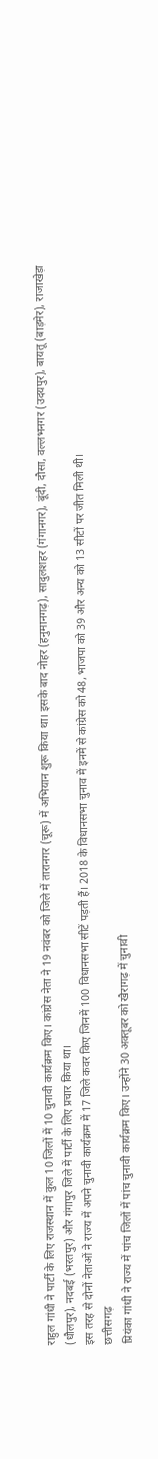राहुल गांधी ने पार्टी के लिए राजस्थान में कुल 10 जिलों में 10 चुनावी कार्यक्रम किए। कांग्रेस नेता ने 19 नवंबर को जिले में तारानगर (चूरू) में अभियान शुरू किया था। इसके बाद नोहर (हनुमानगढ़), सादुलशहर (गंगानगर), बूंदी, दौसा, वल्लभनगर (उदयपुर), बायतू (बाड़मेर), राजाखेड़ा (धौलपुर), नदबई (भरतपुर) और गंगापुर जिले में पार्टी के लिए प्रचार किया था।
इस तरह से दोनों नेताओं ने राज्य में अपने चुनावी कार्यक्रम में 17 जिले कवर किए जिनमें 100 विधानसभा सीटें पड़ती हैं। 2018 के विधानसभा चुनाव में इनमें से कांग्रेस को 48, भाजपा को 39 और अन्य को 13 सीटों पर जीत मिली थी।
छत्तीसगढ़
प्रियंका गांधी ने राज्य में पांच जिलों में पांच चुनावी कार्यक्रम किए। उन्होंने 30 अक्तूबर को खैरागढ़ में चुनावी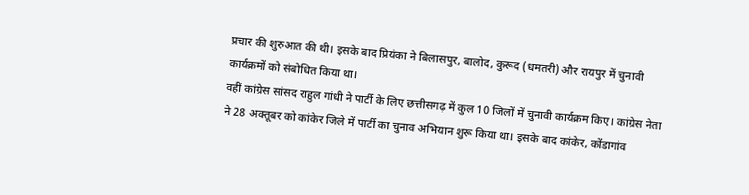प्रचार की शुरुआत की थी। इसके बाद प्रियंका ने बिलासपुर, बालोद, कुरूद (धमतरी) और रायपुर में चुनावी कार्यक्रमों को संबोधित किया था।
वहीं कांग्रेस सांसद राहुल गांधी ने पार्टी के लिए छत्तीसगढ़ में कुल 10 जिलों में चुनावी कार्यक्रम किए। कांग्रेस नेता ने 28 अक्तूबर को कांकेर जिले में पार्टी का चुनाव अभियान शुरू किया था। इसके बाद कांकेर, कोंडागांव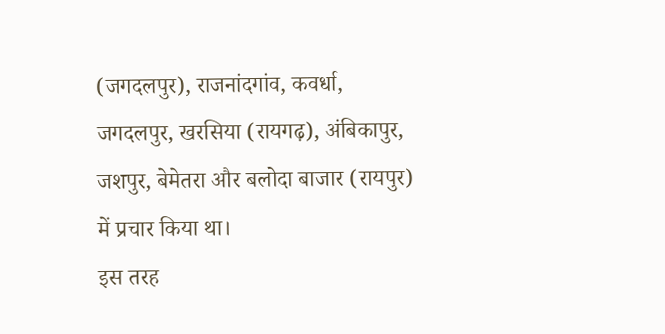(जगदलपुर), राजनांदगांव, कवर्धा, जगदलपुर, खरसिया (रायगढ़), अंबिकापुर, जशपुर, बेमेतरा और बलोदा बाजार (रायपुर) में प्रचार किया था।
इस तरह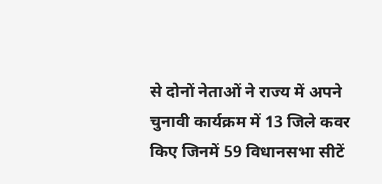से दोनों नेताओं ने राज्य में अपने चुनावी कार्यक्रम में 13 जिले कवर किए जिनमें 59 विधानसभा सीटें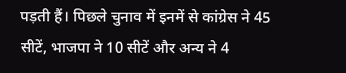पड़ती हैं। पिछले चुनाव में इनमें से कांग्रेस ने 45 सीटें, भाजपा ने 10 सीटें और अन्य ने 4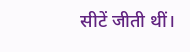सीटें जीती थीं।